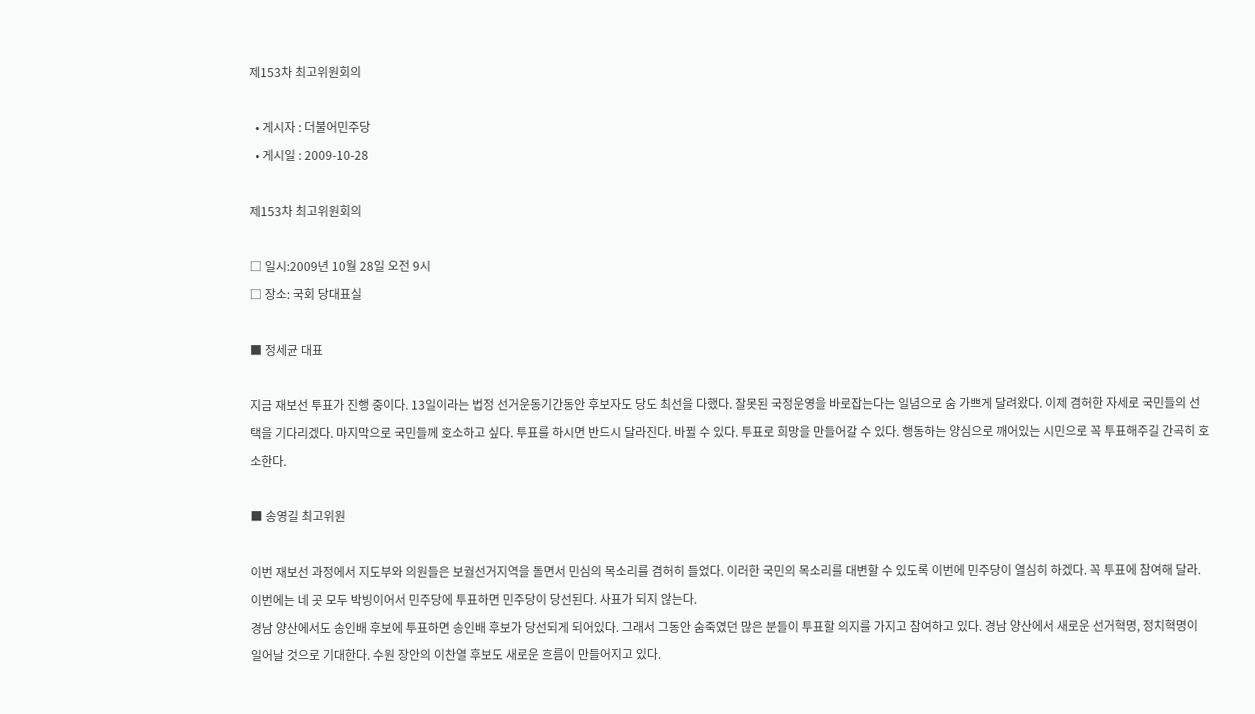제153차 최고위원회의

  • 게시자 : 더불어민주당
  • 게시일 : 2009-10-28

제153차 최고위원회의

□ 일시:2009년 10월 28일 오전 9시
□ 장소: 국회 당대표실

■ 정세균 대표

지금 재보선 투표가 진행 중이다. 13일이라는 법정 선거운동기간동안 후보자도 당도 최선을 다했다. 잘못된 국정운영을 바로잡는다는 일념으로 숨 가쁘게 달려왔다. 이제 겸허한 자세로 국민들의 선택을 기다리겠다. 마지막으로 국민들께 호소하고 싶다. 투표를 하시면 반드시 달라진다. 바뀔 수 있다. 투표로 희망을 만들어갈 수 있다. 행동하는 양심으로 깨어있는 시민으로 꼭 투표해주길 간곡히 호소한다.

■ 송영길 최고위원

이번 재보선 과정에서 지도부와 의원들은 보궐선거지역을 돌면서 민심의 목소리를 겸허히 들었다. 이러한 국민의 목소리를 대변할 수 있도록 이번에 민주당이 열심히 하겠다. 꼭 투표에 참여해 달라. 이번에는 네 곳 모두 박빙이어서 민주당에 투표하면 민주당이 당선된다. 사표가 되지 않는다.
경남 양산에서도 송인배 후보에 투표하면 송인배 후보가 당선되게 되어있다. 그래서 그동안 숨죽였던 많은 분들이 투표할 의지를 가지고 참여하고 있다. 경남 양산에서 새로운 선거혁명, 정치혁명이 일어날 것으로 기대한다. 수원 장안의 이찬열 후보도 새로운 흐름이 만들어지고 있다.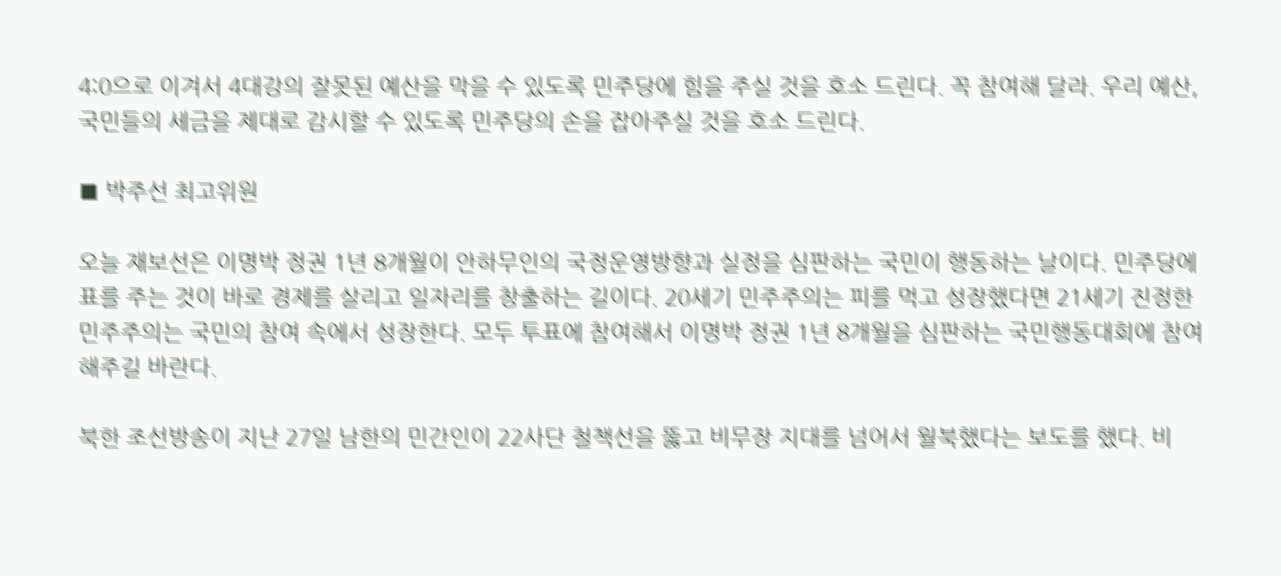4:0으로 이겨서 4대강의 잘못된 예산을 막을 수 있도록 민주당에 힘을 주실 것을 호소 드린다. 꼭 참여해 달라. 우리 예산, 국민들의 세금을 제대로 감시할 수 있도록 민주당의 손을 잡아주실 것을 호소 드린다.

■ 박주선 최고위원

오늘 재보선은 이명박 정권 1년 8개월이 안하무인의 국정운영방향과 실정을 심판하는 국민이 행동하는 날이다. 민주당에 표를 주는 것이 바로 경제를 살리고 일자리를 창출하는 길이다. 20세기 민주주의는 피를 먹고 성장했다면 21세기 진정한 민주주의는 국민의 참여 속에서 성장한다. 모두 투표에 참여해서 이명박 정권 1년 8개월을 심판하는 국민행동대회에 참여해주길 바란다.

북한 조선방송이 지난 27일 남한의 민간인이 22사단 철책선을 뚫고 비무장 지대를 넘어서 월북했다는 보도를 했다. 비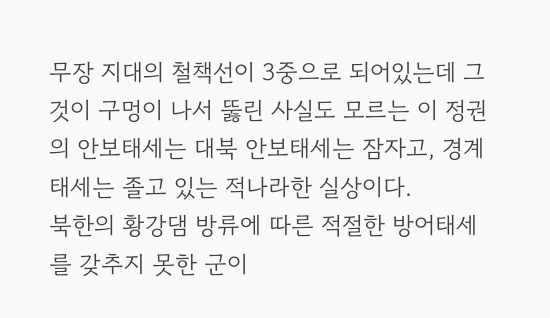무장 지대의 철책선이 3중으로 되어있는데 그것이 구멍이 나서 뚫린 사실도 모르는 이 정권의 안보태세는 대북 안보태세는 잠자고, 경계태세는 졸고 있는 적나라한 실상이다.
북한의 황강댐 방류에 따른 적절한 방어태세를 갖추지 못한 군이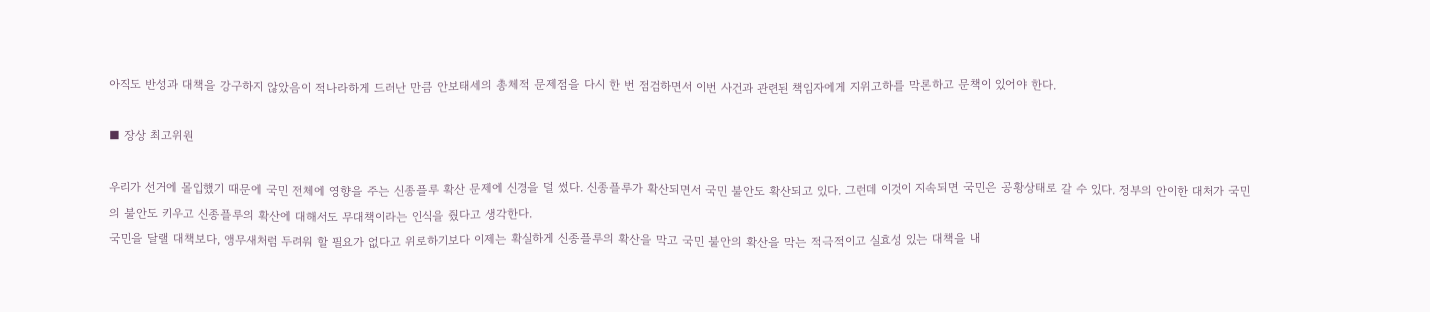아직도 반성과 대책을 강구하지 않았음이 적나라하게 드러난 만큼 안보태세의 총체적 문제점을 다시 한 번 점검하면서 이번 사건과 관련된 책임자에게 지위고하를 막론하고 문책이 있어야 한다.

■ 장상 최고위원

우리가 선거에 몰입했기 때문에 국민 전체에 영향을 주는 신종플루 확산 문제에 신경을 덜 썼다. 신종플루가 확산되면서 국민 불안도 확산되고 있다. 그런데 이것이 지속되면 국민은 공황상태로 갈 수 있다. 정부의 안이한 대처가 국민의 불안도 키우고 신종플루의 확산에 대해서도 무대책이라는 인식을 줬다고 생각한다.
국민을 달랠 대책보다, 앵무새처럼 두려워 할 필요가 없다고 위로하기보다 이제는 확실하게 신종플루의 확산을 막고 국민 불안의 확산을 막는 적극적이고 실효성 있는 대책을 내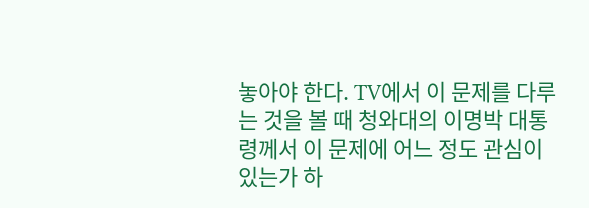놓아야 한다. TV에서 이 문제를 다루는 것을 볼 때 청와대의 이명박 대통령께서 이 문제에 어느 정도 관심이 있는가 하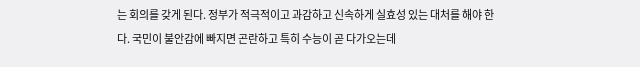는 회의를 갖게 된다. 정부가 적극적이고 과감하고 신속하게 실효성 있는 대처를 해야 한다. 국민이 불안감에 빠지면 곤란하고 특히 수능이 곧 다가오는데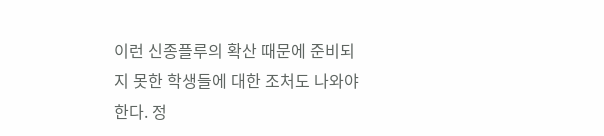이런 신종플루의 확산 때문에 준비되지 못한 학생들에 대한 조처도 나와야한다. 정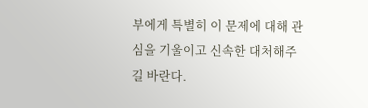부에게 특별히 이 문제에 대해 관심을 기울이고 신속한 대처해주길 바란다.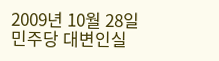2009년 10월 28일
민주당 대변인실